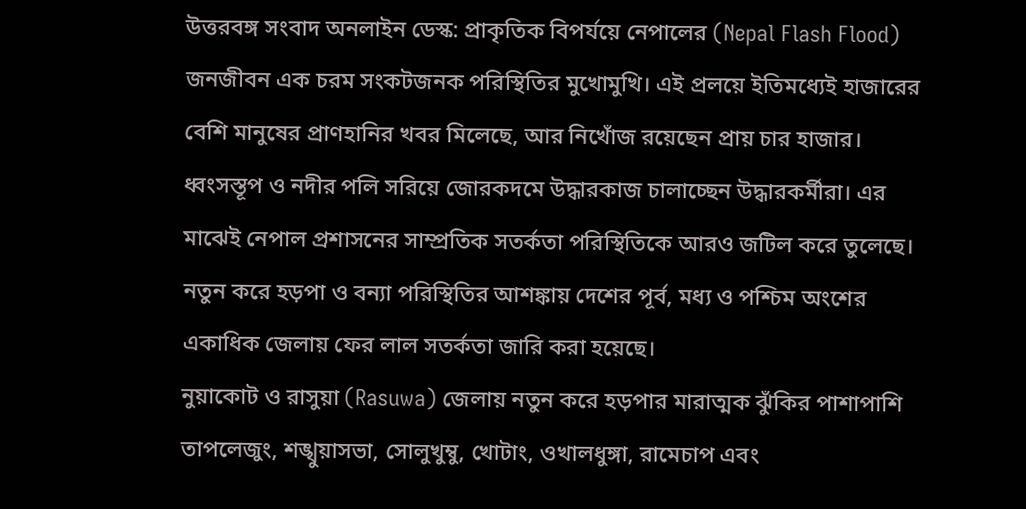উত্তরবঙ্গ সংবাদ অনলাইন ডেস্ক: প্রাকৃতিক বিপর্যয়ে নেপালের (Nepal Flash Flood) জনজীবন এক চরম সংকটজনক পরিস্থিতির মুখোমুখি। এই প্রলয়ে ইতিমধ্যেই হাজারের বেশি মানুষের প্রাণহানির খবর মিলেছে, আর নিখোঁজ রয়েছেন প্রায় চার হাজার। ধ্বংসস্তূপ ও নদীর পলি সরিয়ে জোরকদমে উদ্ধারকাজ চালাচ্ছেন উদ্ধারকর্মীরা। এর মাঝেই নেপাল প্রশাসনের সাম্প্রতিক সতর্কতা পরিস্থিতিকে আরও জটিল করে তুলেছে। নতুন করে হড়পা ও বন্যা পরিস্থিতির আশঙ্কায় দেশের পূর্ব, মধ্য ও পশ্চিম অংশের একাধিক জেলায় ফের লাল সতর্কতা জারি করা হয়েছে।
নুয়াকোট ও রাসুয়া (Rasuwa) জেলায় নতুন করে হড়পার মারাত্মক ঝুঁকির পাশাপাশি তাপলেজুং, শঙ্খুয়াসভা, সোলুখুম্বু, খোটাং, ওখালধুঙ্গা, রামেচাপ এবং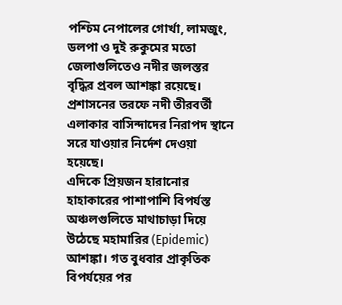পশ্চিম নেপালের গোর্খা, লামজুং, ডলপা ও দুই রুকুমের মতো জেলাগুলিতেও নদীর জলস্তর বৃদ্ধির প্রবল আশঙ্কা রয়েছে। প্রশাসনের তরফে নদী তীরবর্তী এলাকার বাসিন্দাদের নিরাপদ স্থানে সরে যাওয়ার নির্দেশ দেওয়া হয়েছে।
এদিকে প্রিয়জন হারানোর হাহাকারের পাশাপাশি বিপর্যস্ত অঞ্চলগুলিতে মাথাচাড়া দিয়ে উঠেছে মহামারির (Epidemic) আশঙ্কা। গত বুধবার প্রাকৃতিক বিপর্যয়ের পর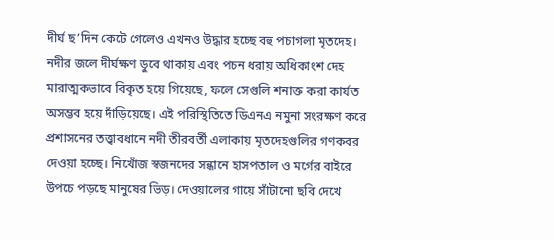দীর্ঘ ছ’দিন কেটে গেলেও এখনও উদ্ধার হচ্ছে বহু পচাগলা মৃতদেহ। নদীর জলে দীর্ঘক্ষণ ডুবে থাকায় এবং পচন ধরায় অধিকাংশ দেহ মারাত্মকভাবে বিকৃত হয়ে গিয়েছে, ফলে সেগুলি শনাক্ত করা কার্যত অসম্ভব হয়ে দাঁড়িয়েছে। এই পরিস্থিতিতে ডিএনএ নমুনা সংরক্ষণ করে প্রশাসনের তত্ত্বাবধানে নদী তীরবর্তী এলাকায় মৃতদেহগুলির গণকবর দেওয়া হচ্ছে। নিখোঁজ স্বজনদের সন্ধানে হাসপতাল ও মর্গের বাইরে উপচে পড়ছে মানুষের ভিড়। দেওয়ালের গায়ে সাঁটানো ছবি দেখে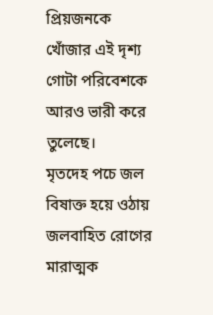প্রিয়জনকে খোঁজার এই দৃশ্য গোটা পরিবেশকে আরও ভারী করে তুলেছে।
মৃতদেহ পচে জল বিষাক্ত হয়ে ওঠায় জলবাহিত রোগের মারাত্মক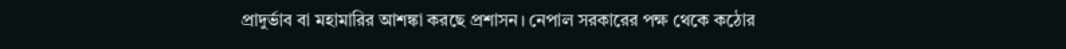প্রাদুর্ভাব বা মহামারির আশঙ্কা করছে প্রশাসন। নেপাল সরকারের পক্ষ থেকে কঠোর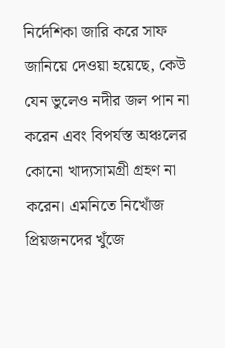নির্দেশিকা জারি করে সাফ জানিয়ে দেওয়া হয়েছে, কেউ যেন ভুলেও নদীর জল পান না করেন এবং বিপর্যস্ত অঞ্চলের কোনো খাদ্যসামগ্রী গ্রহণ না করেন। এমনিতে নিখোঁজ প্রিয়জনদের খুঁজে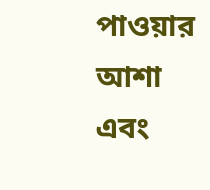পাওয়ার আশা এবং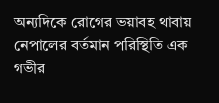অন্যদিকে রোগের ভয়াবহ থাবায় নেপালের বর্তমান পরিস্থিতি এক গভীর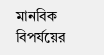মানবিক বিপর্যয়ের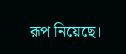রূপ নিয়েছে।